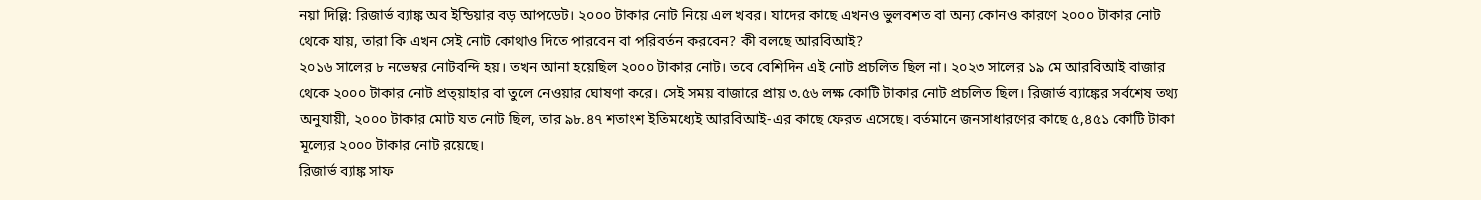নয়া দিল্লি: রিজার্ভ ব্যাঙ্ক অব ইন্ডিয়ার বড় আপডেট। ২০০০ টাকার নোট নিয়ে এল খবর। যাদের কাছে এখনও ভুলবশত বা অন্য কোনও কারণে ২০০০ টাকার নোট থেকে যায়, তারা কি এখন সেই নোট কোথাও দিতে পারবেন বা পরিবর্তন করবেন? কী বলছে আরবিআই?
২০১৬ সালের ৮ নভেম্বর নোটবন্দি হয়। তখন আনা হয়েছিল ২০০০ টাকার নোট। তবে বেশিদিন এই নোট প্রচলিত ছিল না। ২০২৩ সালের ১৯ মে আরবিআই বাজার থেকে ২০০০ টাকার নোট প্রত্য়াহার বা তুলে নেওয়ার ঘোষণা করে। সেই সময় বাজারে প্রায় ৩.৫৬ লক্ষ কোটি টাকার নোট প্রচলিত ছিল। রিজার্ভ ব্যাঙ্কের সর্বশেষ তথ্য অনুযায়ী, ২০০০ টাকার মোট যত নোট ছিল, তার ৯৮.৪৭ শতাংশ ইতিমধ্যেই আরবিআই-এর কাছে ফেরত এসেছে। বর্তমানে জনসাধারণের কাছে ৫,৪৫১ কোটি টাকা মূল্যের ২০০০ টাকার নোট রয়েছে।
রিজার্ভ ব্যাঙ্ক সাফ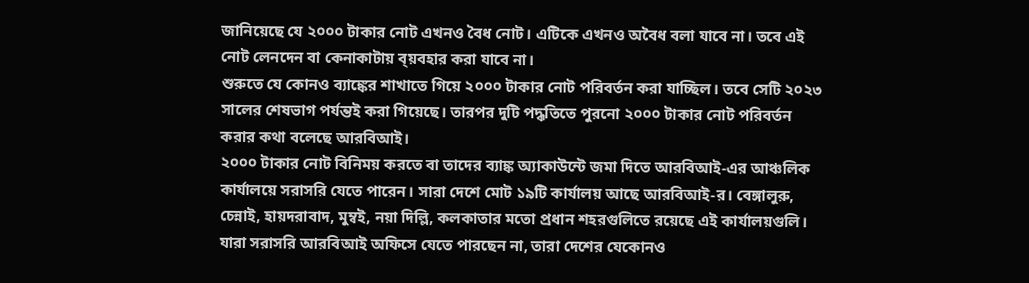জানিয়েছে যে ২০০০ টাকার নোট এখনও বৈধ নোট। এটিকে এখনও অবৈধ বলা যাবে না। তবে এই নোট লেনদেন বা কেনাকাটায় ব্য়বহার করা যাবে না।
শুরুতে যে কোনও ব্যাঙ্কের শাখাতে গিয়ে ২০০০ টাকার নোট পরিবর্তন করা যাচ্ছিল। তবে সেটি ২০২৩ সালের শেষভাগ পর্যন্তই করা গিয়েছে। তারপর দুটি পদ্ধতিতে পুরনো ২০০০ টাকার নোট পরিবর্তন করার কথা বলেছে আরবিআই।
২০০০ টাকার নোট বিনিময় করতে বা তাদের ব্যাঙ্ক অ্যাকাউন্টে জমা দিতে আরবিআই-এর আঞ্চলিক কার্যালয়ে সরাসরি যেতে পারেন। সারা দেশে মোট ১৯টি কার্যালয় আছে আরবিআই-র। বেঙ্গালুরু, চেন্নাই, হায়দরাবাদ, মুম্বই, নয়া দিল্লি, কলকাতার মতো প্রধান শহরগুলিতে রয়েছে এই কার্যালয়গুলি।
যারা সরাসরি আরবিআই অফিসে যেতে পারছেন না, তারা দেশের যেকোনও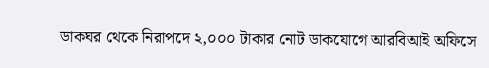ডাকঘর থেকে নিরাপদে ২,০০০ টাকার নোট ডাকযোগে আরবিআই অফিসে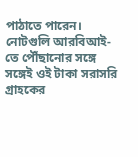পাঠাতে পারেন। নোটগুলি আরবিআই-তে পৌঁছানোর সঙ্গে সঙ্গেই ওই টাকা সরাসরি গ্রাহকের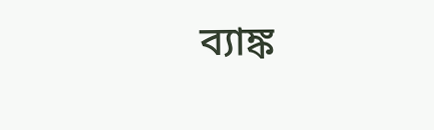ব্যাঙ্ক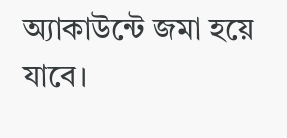অ্যাকাউন্টে জমা হয়ে যাবে।